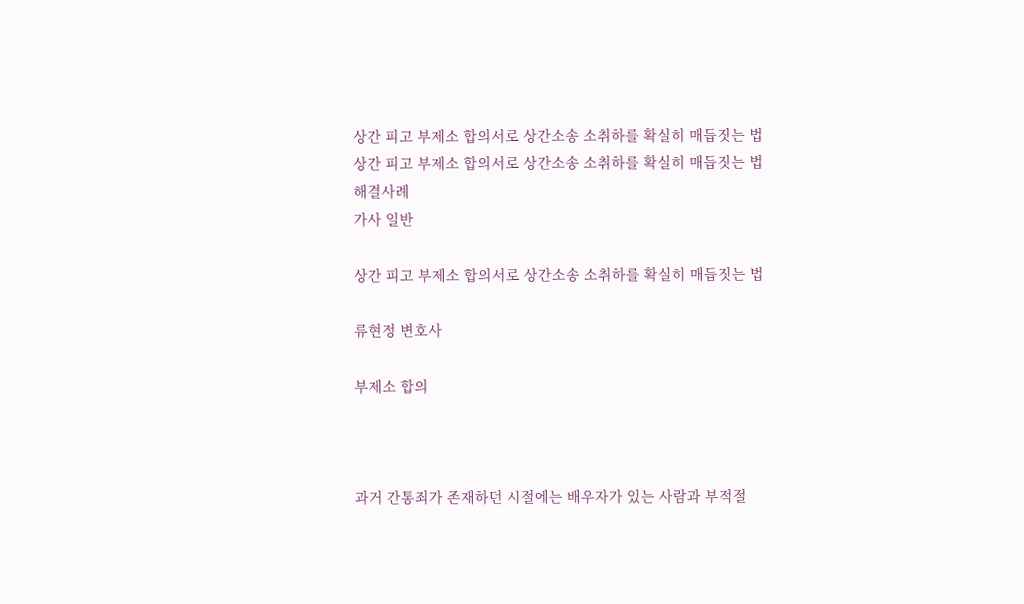상간 피고 부제소 합의서로 상간소송 소취하를 확실히 매듭짓는 법
상간 피고 부제소 합의서로 상간소송 소취하를 확실히 매듭짓는 법
해결사례
가사 일반

상간 피고 부제소 합의서로 상간소송 소취하를 확실히 매듭짓는 법

류현정 변호사

부제소 합의



과거 간통죄가 존재하던 시절에는 배우자가 있는 사람과 부적절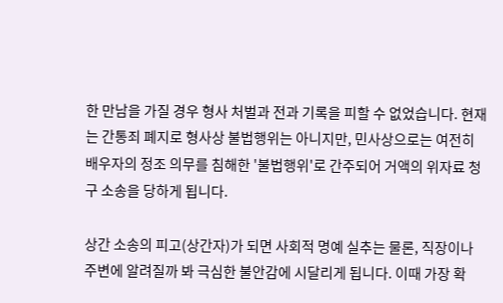한 만남을 가질 경우 형사 처벌과 전과 기록을 피할 수 없었습니다. 현재는 간통죄 폐지로 형사상 불법행위는 아니지만, 민사상으로는 여전히 배우자의 정조 의무를 침해한 '불법행위'로 간주되어 거액의 위자료 청구 소송을 당하게 됩니다.

상간 소송의 피고(상간자)가 되면 사회적 명예 실추는 물론, 직장이나 주변에 알려질까 봐 극심한 불안감에 시달리게 됩니다. 이때 가장 확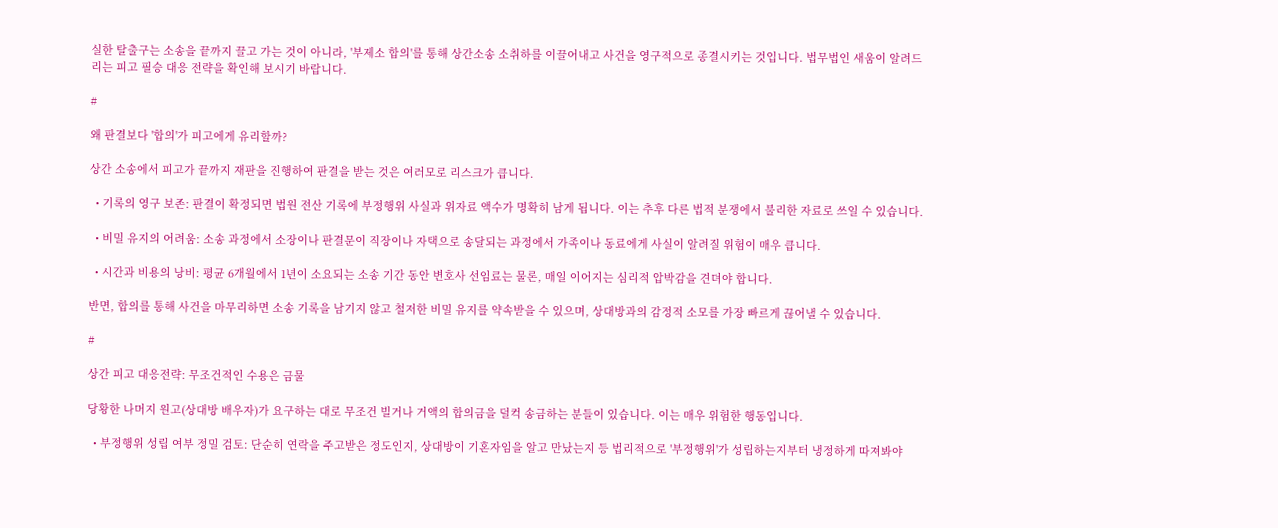실한 탈출구는 소송을 끝까지 끌고 가는 것이 아니라, '부제소 합의'를 통해 상간소송 소취하를 이끌어내고 사건을 영구적으로 종결시키는 것입니다. 법무법인 새움이 알려드리는 피고 필승 대응 전략을 확인해 보시기 바랍니다.

#

왜 판결보다 '합의'가 피고에게 유리할까?

상간 소송에서 피고가 끝까지 재판을 진행하여 판결을 받는 것은 여러모로 리스크가 큽니다.

  • 기록의 영구 보존: 판결이 확정되면 법원 전산 기록에 부정행위 사실과 위자료 액수가 명확히 남게 됩니다. 이는 추후 다른 법적 분쟁에서 불리한 자료로 쓰일 수 있습니다.

  • 비밀 유지의 어려움: 소송 과정에서 소장이나 판결문이 직장이나 자택으로 송달되는 과정에서 가족이나 동료에게 사실이 알려질 위험이 매우 큽니다.

  • 시간과 비용의 낭비: 평균 6개월에서 1년이 소요되는 소송 기간 동안 변호사 선임료는 물론, 매일 이어지는 심리적 압박감을 견뎌야 합니다.

반면, 합의를 통해 사건을 마무리하면 소송 기록을 남기지 않고 철저한 비밀 유지를 약속받을 수 있으며, 상대방과의 감정적 소모를 가장 빠르게 끊어낼 수 있습니다.

#

상간 피고 대응전략: 무조건적인 수용은 금물

당황한 나머지 원고(상대방 배우자)가 요구하는 대로 무조건 빌거나 거액의 합의금을 덜컥 송금하는 분들이 있습니다. 이는 매우 위험한 행동입니다.

  • 부정행위 성립 여부 정밀 검토: 단순히 연락을 주고받은 정도인지, 상대방이 기혼자임을 알고 만났는지 등 법리적으로 '부정행위'가 성립하는지부터 냉정하게 따져봐야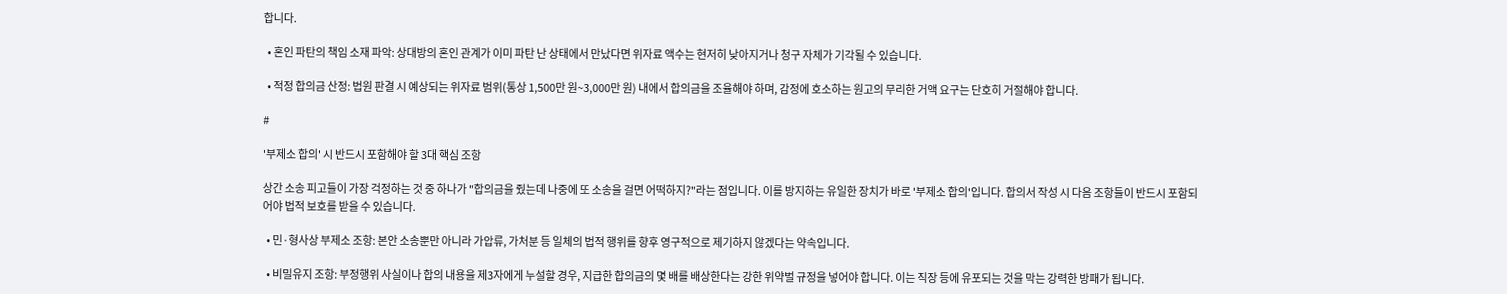합니다.

  • 혼인 파탄의 책임 소재 파악: 상대방의 혼인 관계가 이미 파탄 난 상태에서 만났다면 위자료 액수는 현저히 낮아지거나 청구 자체가 기각될 수 있습니다.

  • 적정 합의금 산정: 법원 판결 시 예상되는 위자료 범위(통상 1,500만 원~3,000만 원) 내에서 합의금을 조율해야 하며, 감정에 호소하는 원고의 무리한 거액 요구는 단호히 거절해야 합니다.

#

'부제소 합의' 시 반드시 포함해야 할 3대 핵심 조항

상간 소송 피고들이 가장 걱정하는 것 중 하나가 "합의금을 줬는데 나중에 또 소송을 걸면 어떡하지?"라는 점입니다. 이를 방지하는 유일한 장치가 바로 '부제소 합의'입니다. 합의서 작성 시 다음 조항들이 반드시 포함되어야 법적 보호를 받을 수 있습니다.

  • 민·형사상 부제소 조항: 본안 소송뿐만 아니라 가압류, 가처분 등 일체의 법적 행위를 향후 영구적으로 제기하지 않겠다는 약속입니다.

  • 비밀유지 조항: 부정행위 사실이나 합의 내용을 제3자에게 누설할 경우, 지급한 합의금의 몇 배를 배상한다는 강한 위약벌 규정을 넣어야 합니다. 이는 직장 등에 유포되는 것을 막는 강력한 방패가 됩니다.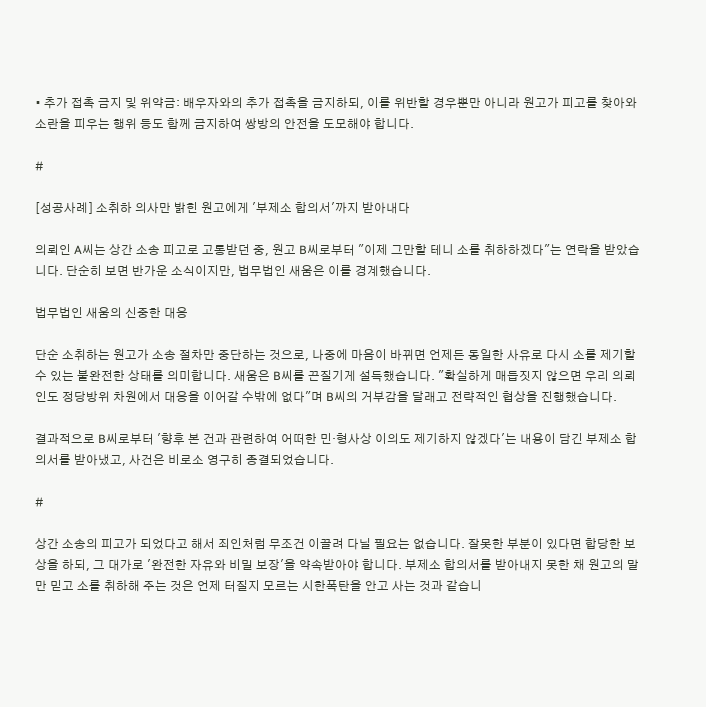• 추가 접촉 금지 및 위약금: 배우자와의 추가 접촉을 금지하되, 이를 위반할 경우뿐만 아니라 원고가 피고를 찾아와 소란을 피우는 행위 등도 함께 금지하여 쌍방의 안전을 도모해야 합니다.

#

[성공사례] 소취하 의사만 밝힌 원고에게 '부제소 합의서'까지 받아내다

의뢰인 A씨는 상간 소송 피고로 고통받던 중, 원고 B씨로부터 "이제 그만할 테니 소를 취하하겠다"는 연락을 받았습니다. 단순히 보면 반가운 소식이지만, 법무법인 새움은 이를 경계했습니다.

법무법인 새움의 신중한 대응

단순 소취하는 원고가 소송 절차만 중단하는 것으로, 나중에 마음이 바뀌면 언제든 동일한 사유로 다시 소를 제기할 수 있는 불완전한 상태를 의미합니다. 새움은 B씨를 끈질기게 설득했습니다. "확실하게 매듭짓지 않으면 우리 의뢰인도 정당방위 차원에서 대응을 이어갈 수밖에 없다"며 B씨의 거부감을 달래고 전략적인 협상을 진행했습니다.

결과적으로 B씨로부터 '향후 본 건과 관련하여 어떠한 민·형사상 이의도 제기하지 않겠다'는 내용이 담긴 부제소 합의서를 받아냈고, 사건은 비로소 영구히 종결되었습니다.

#

상간 소송의 피고가 되었다고 해서 죄인처럼 무조건 이끌려 다닐 필요는 없습니다. 잘못한 부분이 있다면 합당한 보상을 하되, 그 대가로 '완전한 자유와 비밀 보장'을 약속받아야 합니다. 부제소 합의서를 받아내지 못한 채 원고의 말만 믿고 소를 취하해 주는 것은 언제 터질지 모르는 시한폭탄을 안고 사는 것과 같습니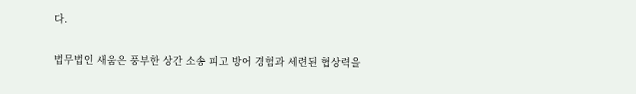다.

법무법인 새움은 풍부한 상간 소송 피고 방어 경험과 세련된 협상력을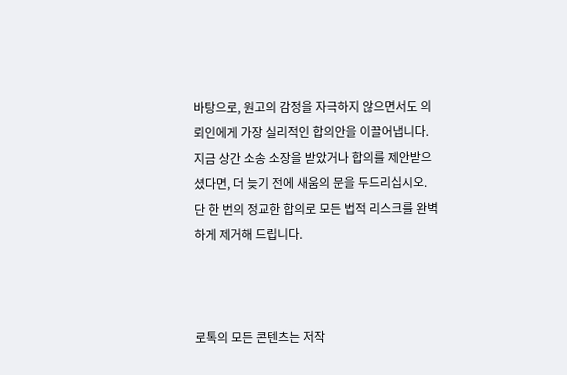바탕으로, 원고의 감정을 자극하지 않으면서도 의뢰인에게 가장 실리적인 합의안을 이끌어냅니다. 지금 상간 소송 소장을 받았거나 합의를 제안받으셨다면, 더 늦기 전에 새움의 문을 두드리십시오. 단 한 번의 정교한 합의로 모든 법적 리스크를 완벽하게 제거해 드립니다.



로톡의 모든 콘텐츠는 저작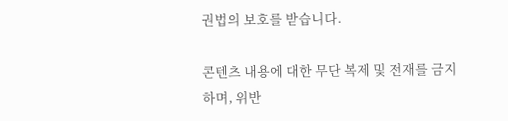권법의 보호를 받습니다.

콘텐츠 내용에 대한 무단 복제 및 전재를 금지하며, 위반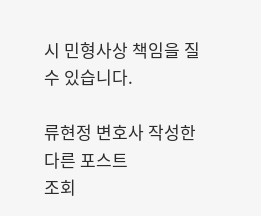시 민형사상 책임을 질 수 있습니다.

류현정 변호사 작성한 다른 포스트
조회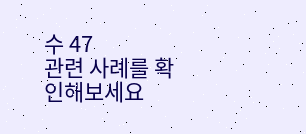수 47
관련 사례를 확인해보세요